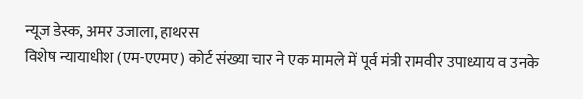न्यूज डेस्क, अमर उजाला, हाथरस
विशेष न्यायाधीश (एम-एएमए) कोर्ट संख्या चार ने एक मामले में पूर्व मंत्री रामवीर उपाध्याय व उनके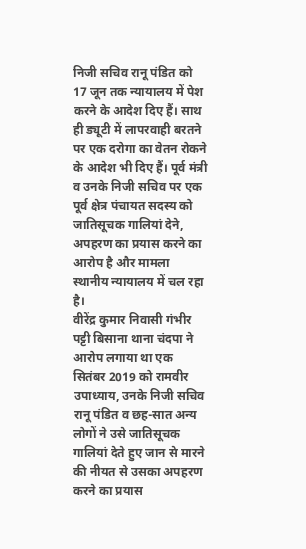निजी सचिव रानू पंडित को 17 जून तक न्यायालय में पेश करने के आदेश दिए हैं। साथ ही ड्यूटी में लापरवाही बरतने पर एक दरोगा का वेतन रोकने के आदेश भी दिए हैं। पूर्व मंत्री व उनके निजी सचिव पर एक पूर्व क्षेत्र पंचायत सदस्य को जातिसूचक गालियां देने, अपहरण का प्रयास करने का आरोप है और मामला स्थानीय न्यायालय में चल रहा है।
वीरेंद्र कुमार निवासी गंभीर पट्टी बिसाना थाना चंदपा ने आरोप लगाया था एक सितंबर 2019 को रामवीर उपाध्याय, उनके निजी सचिव रानू पंडित व छह-सात अन्य लोगों ने उसे जातिसूचक गालियां देते हुए जान से मारने की नीयत से उसका अपहरण करने का प्रयास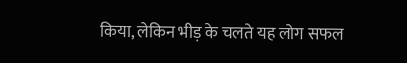किया, लेकिन भीड़ के चलते यह लोग सफल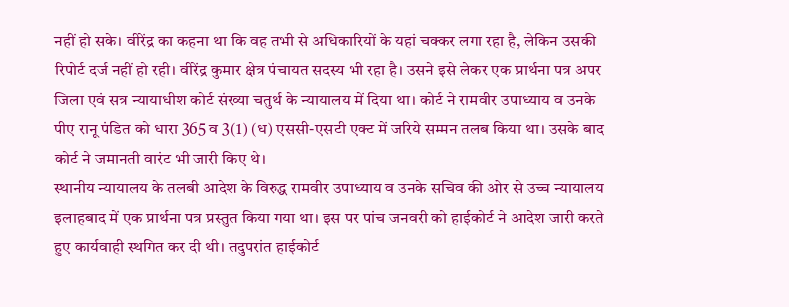नहीं हो सके। वीरेंद्र का कहना था कि वह तभी से अधिकारियों के यहां चक्कर लगा रहा है, लेकिन उसकी रिपोर्ट दर्ज नहीं हो रही। वीरेंद्र कुमार क्षेत्र पंचायत सदस्य भी रहा है। उसने इसे लेकर एक प्रार्थना पत्र अपर जिला एवं सत्र न्यायाधीश कोर्ट संख्या चतुर्थ के न्यायालय में दिया था। कोर्ट ने रामवीर उपाध्याय व उनके पीए रानू पंडित को धारा 365 व 3(1) (ध) एससी-एसटी एक्ट में जरिये सम्मन तलब किया था। उसके बाद कोर्ट ने जमानती वारंट भी जारी किए थे।
स्थानीय न्यायालय के तलबी आदेश के विरुद्ध रामवीर उपाध्याय व उनके सचिव की ओर से उच्च न्यायालय इलाहबाद में एक प्रार्थना पत्र प्रस्तुत किया गया था। इस पर पांच जनवरी को हाईकोर्ट ने आदेश जारी करते हुए कार्यवाही स्थगित कर दी थी। तदुपरांत हाईकोर्ट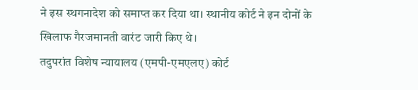ने इस स्थगनादेश को समाप्त कर दिया था। स्थानीय कोर्ट ने इन दोनों के खिलाफ गैरजमानती वारंट जारी किए थे।
तदुपरांत विशेष न्यायालय (एमपी-एमएलए) कोर्ट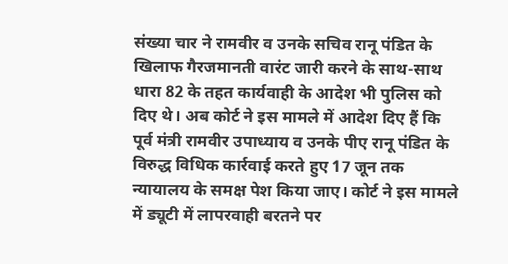संख्या चार ने रामवीर व उनके सचिव रानू पंडित के खिलाफ गैरजमानती वारंट जारी करने के साथ-साथ धारा 82 के तहत कार्यवाही के आदेश भी पुलिस को दिए थे। अब कोर्ट ने इस मामले में आदेश दिए हैं कि पूर्व मंत्री रामवीर उपाध्याय व उनके पीए रानू पंडित के विरुद्ध विधिक कार्रवाई करते हुए 17 जून तक न्यायालय के समक्ष पेश किया जाए। कोर्ट ने इस मामले में ड्यूटी में लापरवाही बरतने पर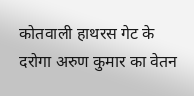कोतवाली हाथरस गेट के दरोगा अरुण कुमार का वेतन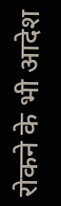रोकने के भी आदेश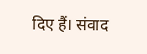दिए हैं। संवाद